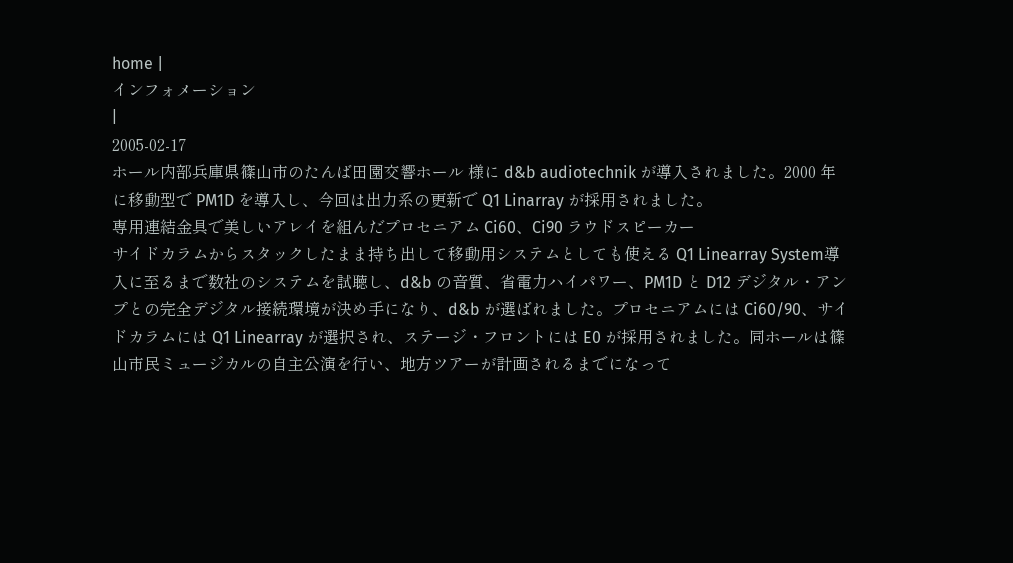home |
インフォメーション
|
2005-02-17
ホール内部兵庫県篠山市のたんば田園交響ホール 様に d&b audiotechnik が導入されました。2000 年に移動型で PM1D を導入し、今回は出力系の更新で Q1 Linarray が採用されました。
専用連結金具で美しいアレイを組んだプロセニアム Ci60、Ci90 ラウドスピーカー
サイドカラムからスタックしたまま持ち出して移動用システムとしても使える Q1 Linearray System導入に至るまで数社のシステムを試聴し、d&b の音質、省電力ハイパワー、PM1D と D12 デジタル・アンプとの完全デジタル接続環境が決め手になり、d&b が選ばれました。プロセニアムには Ci60/90、サイドカラムには Q1 Linearray が選択され、ステージ・フロントには E0 が採用されました。同ホールは篠山市民ミュージカルの自主公演を行い、地方ツアーが計画されるまでになって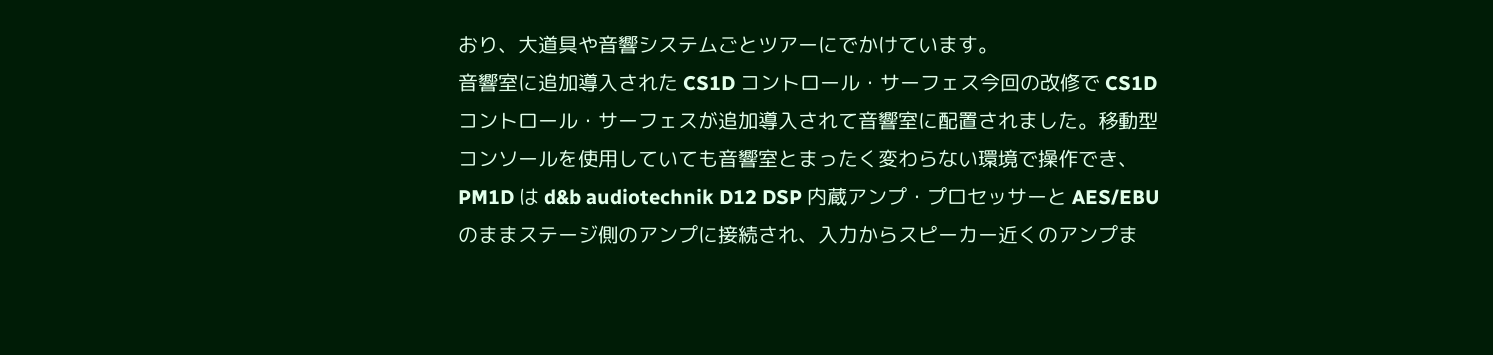おり、大道具や音響システムごとツアーにでかけています。
音響室に追加導入された CS1D コントロール・サーフェス今回の改修で CS1D コントロール・サーフェスが追加導入されて音響室に配置されました。移動型コンソールを使用していても音響室とまったく変わらない環境で操作でき、PM1D は d&b audiotechnik D12 DSP 内蔵アンプ・プロセッサーと AES/EBU のままステージ側のアンプに接続され、入力からスピーカー近くのアンプま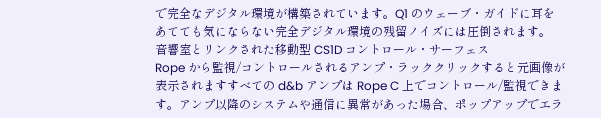で完全なデジタル環境が構築されています。Q1 のウェーブ・ガイドに耳をあてても気にならない完全デジタル環境の残留ノイズには圧倒されます。
音響室とリンクされた移動型 CS1D コントロール・サーフェス
Rope から監視/コントロールされるアンプ・ラッククリックすると元画像が表示されますすべての d&b アンプは Rope C 上でコントロール/監視できます。アンプ以降のシステムや通信に異常があった場合、ポップアップでエラ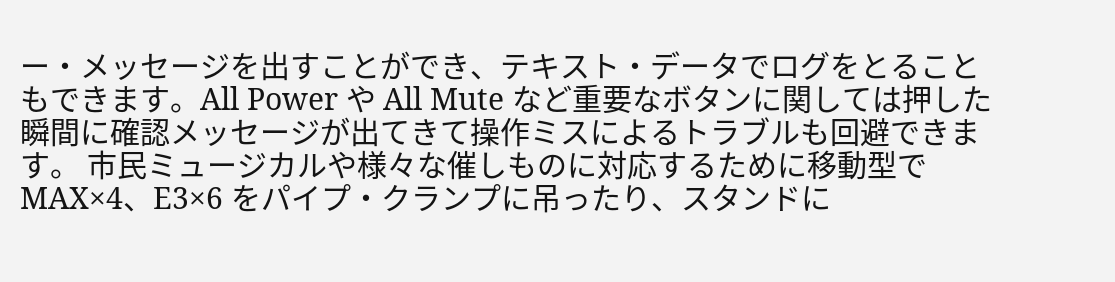ー・メッセージを出すことができ、テキスト・データでログをとることもできます。All Power や All Mute など重要なボタンに関しては押した瞬間に確認メッセージが出てきて操作ミスによるトラブルも回避できます。 市民ミュージカルや様々な催しものに対応するために移動型で MAX×4、E3×6 をパイプ・クランプに吊ったり、スタンドに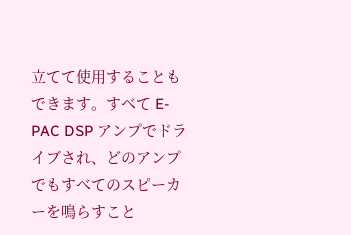立てて使用することもできます。すべて E-PAC DSP アンプでドライブされ、どのアンプでもすべてのスピーカーを鳴らすこと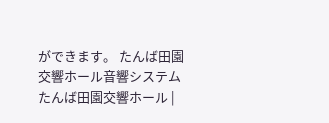ができます。 たんば田園交響ホール音響システム
たんば田園交響ホール |